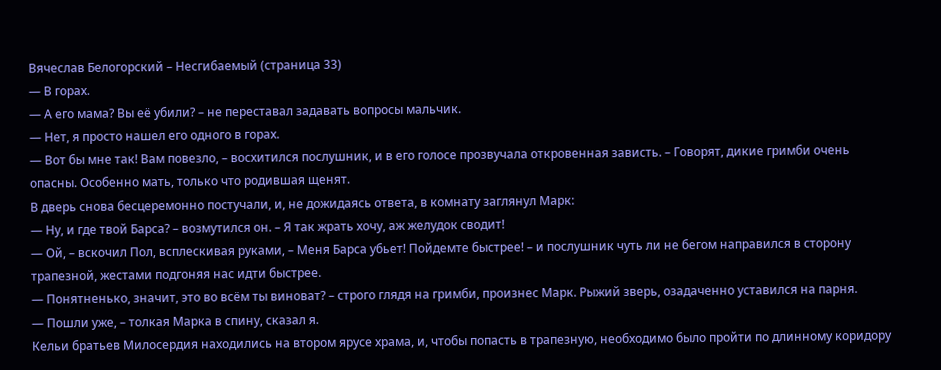Вячеслав Белогорский – Несгибаемый (страница 33)
— В горах.
— А его мама? Вы её убили? – не переставал задавать вопросы мальчик.
— Нет, я просто нашел его одного в горах.
— Вот бы мне так! Вам повезло, – восхитился послушник, и в его голосе прозвучала откровенная зависть. – Говорят, дикие гримби очень опасны. Особенно мать, только что родившая щенят.
В дверь снова бесцеремонно постучали, и, не дожидаясь ответа, в комнату заглянул Марк:
— Ну, и где твой Барса? – возмутился он. – Я так жрать хочу, аж желудок сводит!
— Ой, – вскочил Пол, всплескивая руками, – Меня Барса убьет! Пойдемте быстрее! – и послушник чуть ли не бегом направился в сторону трапезной, жестами подгоняя нас идти быстрее.
— Понятненько, значит, это во всём ты виноват? – строго глядя на гримби, произнес Марк. Рыжий зверь, озадаченно уставился на парня.
— Пошли уже, – толкая Марка в спину, сказал я.
Кельи братьев Милосердия находились на втором ярусе храма, и, чтобы попасть в трапезную, необходимо было пройти по длинному коридору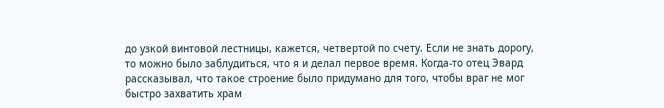до узкой винтовой лестницы, кажется, четвертой по счету. Если не знать дорогу, то можно было заблудиться, что я и делал первое время. Когда-то отец Эвард рассказывал, что такое строение было придумано для того, чтобы враг не мог быстро захватить храм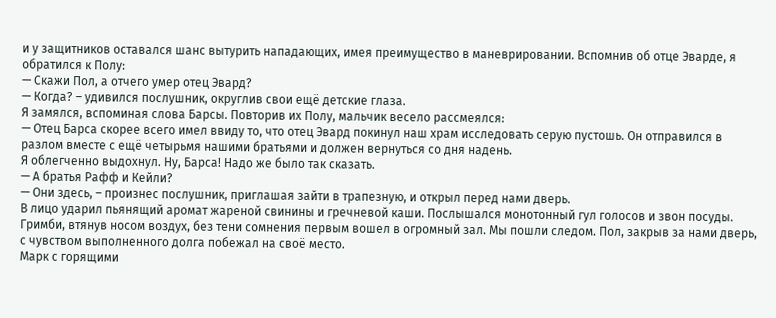и у защитников оставался шанс вытурить нападающих, имея преимущество в маневрировании. Вспомнив об отце Эварде, я обратился к Полу:
— Скажи Пол, а отчего умер отец Эвард?
— Когда? – удивился послушник, округлив свои ещё детские глаза.
Я замялся, вспоминая слова Барсы. Повторив их Полу, мальчик весело рассмеялся:
— Отец Барса скорее всего имел ввиду то, что отец Эвард покинул наш храм исследовать серую пустошь. Он отправился в разлом вместе с ещё четырьмя нашими братьями и должен вернуться со дня надень.
Я облегченно выдохнул. Ну, Барса! Надо же было так сказать.
— А братья Рафф и Кейли?
— Они здесь, – произнес послушник, приглашая зайти в трапезную, и открыл перед нами дверь.
В лицо ударил пьянящий аромат жареной свинины и гречневой каши. Послышался монотонный гул голосов и звон посуды. Гримби, втянув носом воздух, без тени сомнения первым вошел в огромный зал. Мы пошли следом. Пол, закрыв за нами дверь, с чувством выполненного долга побежал на своё место.
Марк с горящими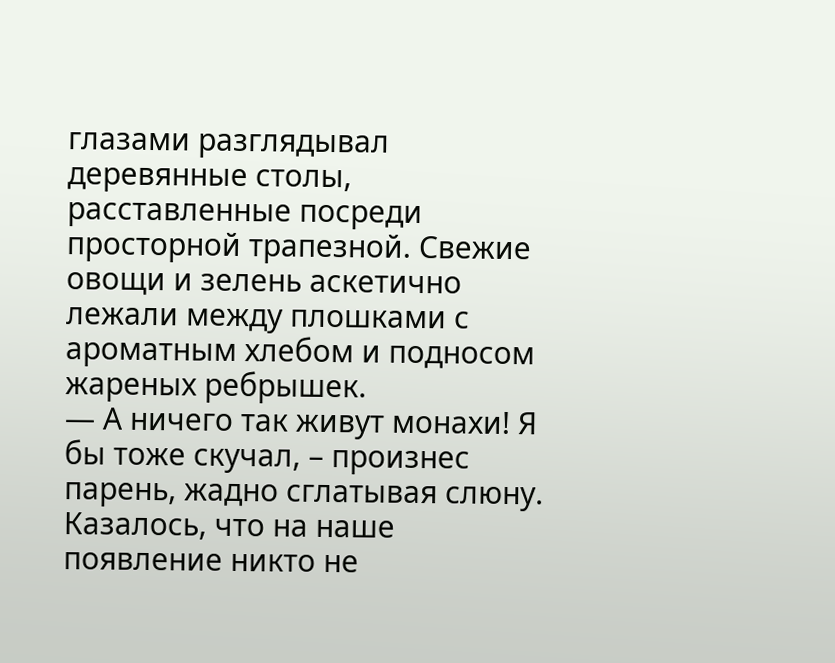глазами разглядывал деревянные столы, расставленные посреди просторной трапезной. Свежие овощи и зелень аскетично лежали между плошками с ароматным хлебом и подносом жареных ребрышек.
— А ничего так живут монахи! Я бы тоже скучал, – произнес парень, жадно сглатывая слюну.
Казалось, что на наше появление никто не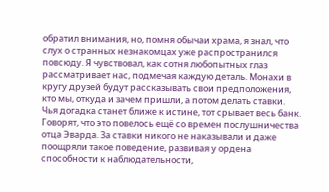обратил внимания, но, помня обычаи храма, я знал, что слух о странных незнакомцах уже распространился повсюду. Я чувствовал, как сотня любопытных глаз рассматривает нас, подмечая каждую деталь. Монахи в кругу друзей будут рассказывать свои предположения, кто мы, откуда и зачем пришли, а потом делать ставки. Чья догадка станет ближе к истине, тот срывает весь банк.
Говорят, что это повелось ещё со времен послушничества отца Эварда. За ставки никого не наказывали и даже поощряли такое поведение, развивая у ордена способности к наблюдательности,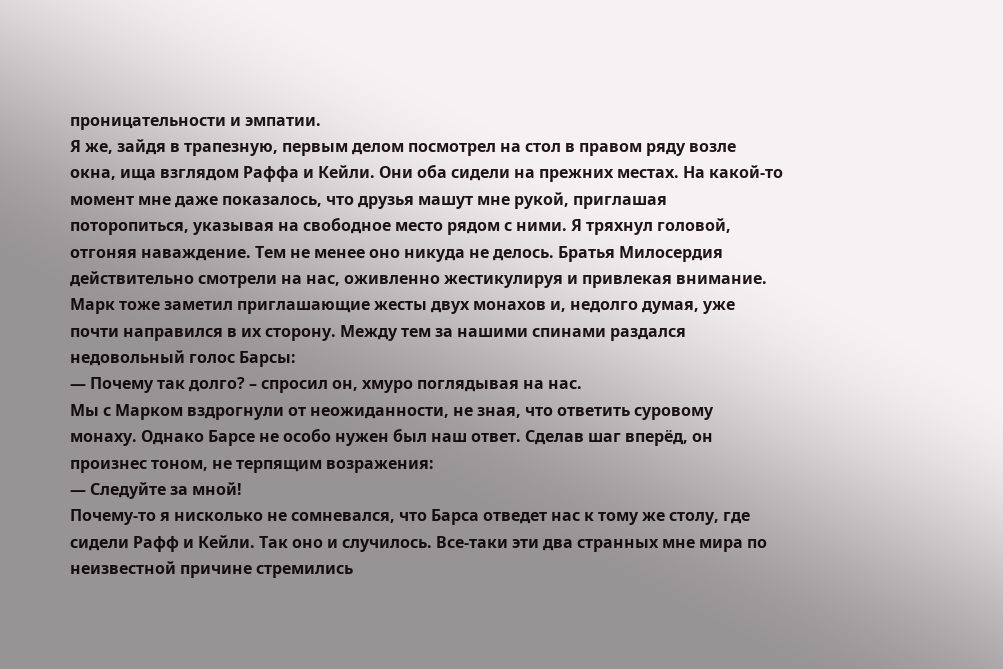проницательности и эмпатии.
Я же, зайдя в трапезную, первым делом посмотрел на стол в правом ряду возле окна, ища взглядом Раффа и Кейли. Они оба сидели на прежних местах. На какой-то момент мне даже показалось, что друзья машут мне рукой, приглашая поторопиться, указывая на свободное место рядом с ними. Я тряхнул головой, отгоняя наваждение. Тем не менее оно никуда не делось. Братья Милосердия действительно смотрели на нас, оживленно жестикулируя и привлекая внимание.
Марк тоже заметил приглашающие жесты двух монахов и, недолго думая, уже почти направился в их сторону. Между тем за нашими спинами раздался недовольный голос Барсы:
— Почему так долго? – спросил он, хмуро поглядывая на нас.
Мы с Марком вздрогнули от неожиданности, не зная, что ответить суровому монаху. Однако Барсе не особо нужен был наш ответ. Сделав шаг вперёд, он произнес тоном, не терпящим возражения:
— Следуйте за мной!
Почему-то я нисколько не сомневался, что Барса отведет нас к тому же столу, где сидели Рафф и Кейли. Так оно и случилось. Все-таки эти два странных мне мира по неизвестной причине стремились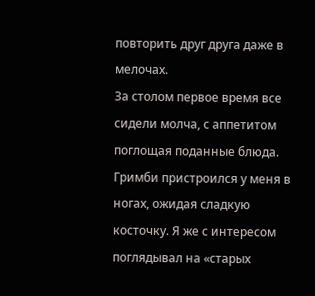повторить друг друга даже в мелочах.
За столом первое время все сидели молча, с аппетитом поглощая поданные блюда. Гримби пристроился у меня в ногах, ожидая сладкую косточку. Я же с интересом поглядывал на «старых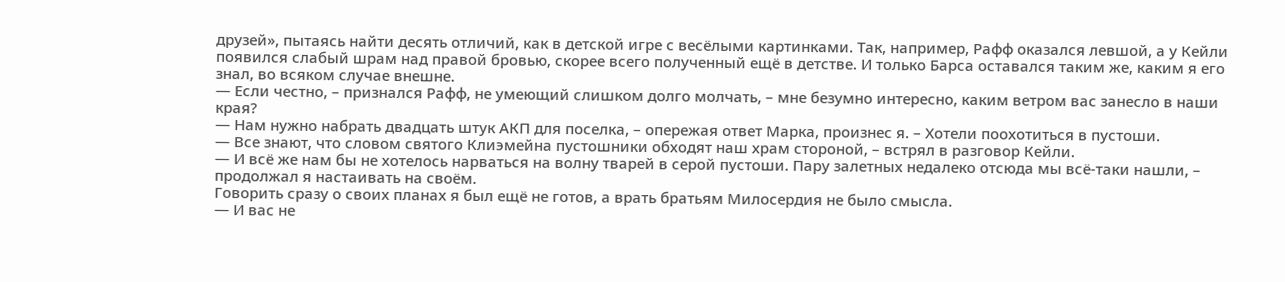друзей», пытаясь найти десять отличий, как в детской игре с весёлыми картинками. Так, например, Рафф оказался левшой, а у Кейли появился слабый шрам над правой бровью, скорее всего полученный ещё в детстве. И только Барса оставался таким же, каким я его знал, во всяком случае внешне.
— Если честно, – признался Рафф, не умеющий слишком долго молчать, – мне безумно интересно, каким ветром вас занесло в наши края?
— Нам нужно набрать двадцать штук АКП для поселка, – опережая ответ Марка, произнес я. – Хотели поохотиться в пустоши.
— Все знают, что словом святого Клиэмейна пустошники обходят наш храм стороной, – встрял в разговор Кейли.
— И всё же нам бы не хотелось нарваться на волну тварей в серой пустоши. Пару залетных недалеко отсюда мы всё-таки нашли, – продолжал я настаивать на своём.
Говорить сразу о своих планах я был ещё не готов, а врать братьям Милосердия не было смысла.
— И вас не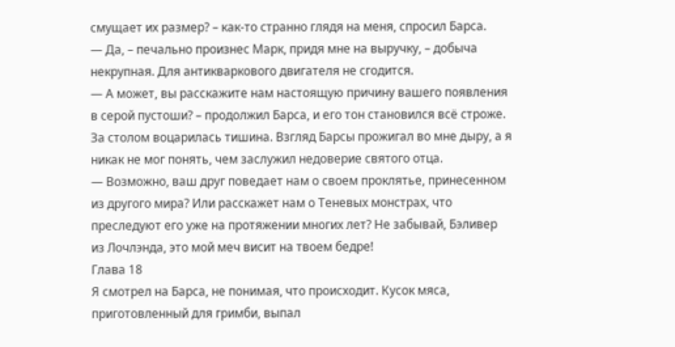смущает их размер? – как-то странно глядя на меня, спросил Барса.
— Да, – печально произнес Марк, придя мне на выручку, – добыча некрупная. Для антикваркового двигателя не сгодится.
— А может, вы расскажите нам настоящую причину вашего появления в серой пустоши? – продолжил Барса, и его тон становился всё строже.
За столом воцарилась тишина. Взгляд Барсы прожигал во мне дыру, а я никак не мог понять, чем заслужил недоверие святого отца.
— Возможно, ваш друг поведает нам о своем проклятье, принесенном из другого мира? Или расскажет нам о Теневых монстрах, что преследуют его уже на протяжении многих лет? Не забывай, Бэливер из Лочлэнда, это мой меч висит на твоем бедре!
Глава 18
Я смотрел на Барса, не понимая, что происходит. Кусок мяса, приготовленный для гримби, выпал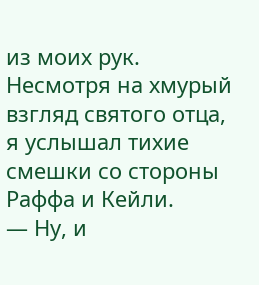из моих рук. Несмотря на хмурый взгляд святого отца, я услышал тихие смешки со стороны Раффа и Кейли.
— Ну, и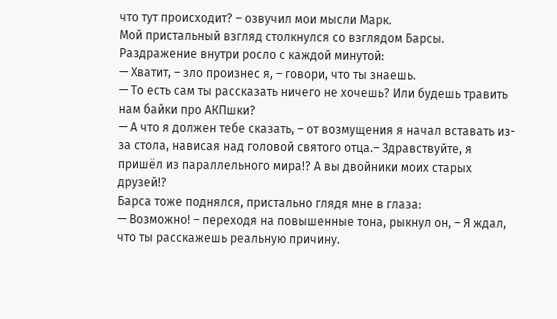что тут происходит? – озвучил мои мысли Марк.
Мой пристальный взгляд столкнулся со взглядом Барсы. Раздражение внутри росло с каждой минутой:
— Хватит, – зло произнес я, – говори, что ты знаешь.
— То есть сам ты рассказать ничего не хочешь? Или будешь травить нам байки про АКПшки?
— А что я должен тебе сказать, – от возмущения я начал вставать из-за стола, нависая над головой святого отца.– Здравствуйте, я пришёл из параллельного мира!? А вы двойники моих старых друзей!?
Барса тоже поднялся, пристально глядя мне в глаза:
— Возможно! – переходя на повышенные тона, рыкнул он, – Я ждал, что ты расскажешь реальную причину.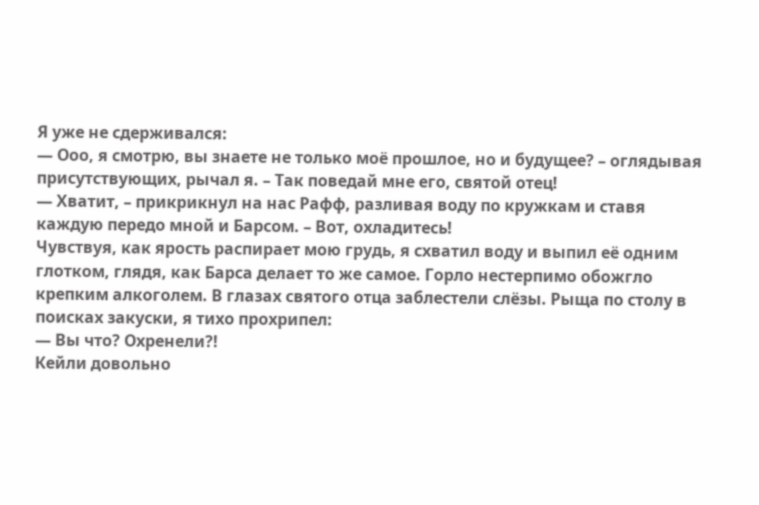Я уже не сдерживался:
— Ооо, я смотрю, вы знаете не только моё прошлое, но и будущее? – оглядывая присутствующих, рычал я. – Так поведай мне его, святой отец!
— Хватит, – прикрикнул на нас Рафф, разливая воду по кружкам и ставя каждую передо мной и Барсом. – Вот, охладитесь!
Чувствуя, как ярость распирает мою грудь, я схватил воду и выпил её одним глотком, глядя, как Барса делает то же самое. Горло нестерпимо обожгло крепким алкоголем. В глазах святого отца заблестели слёзы. Рыща по столу в поисках закуски, я тихо прохрипел:
— Вы что? Охренели?!
Кейли довольно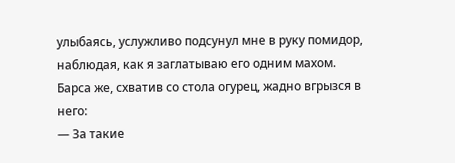улыбаясь, услужливо подсунул мне в руку помидор, наблюдая, как я заглатываю его одним махом. Барса же, схватив со стола огурец, жадно вгрызся в него:
— За такие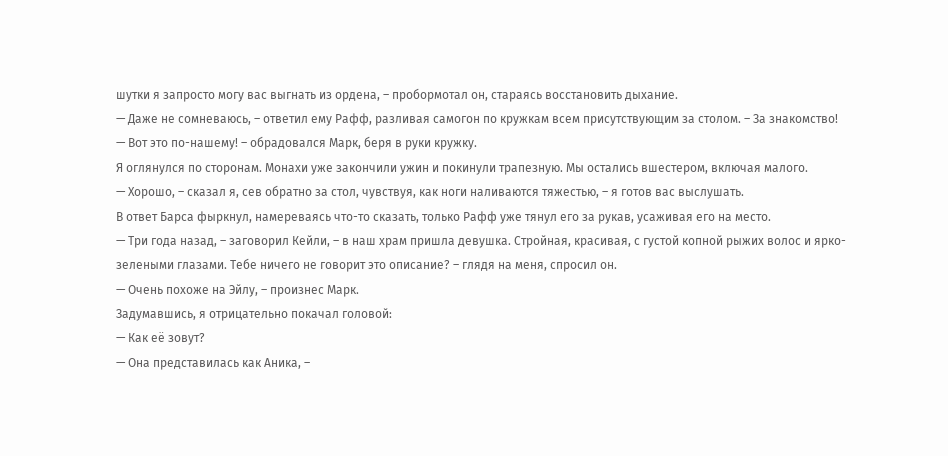шутки я запросто могу вас выгнать из ордена, – пробормотал он, стараясь восстановить дыхание.
— Даже не сомневаюсь, – ответил ему Рафф, разливая самогон по кружкам всем присутствующим за столом. – За знакомство!
— Вот это по-нашему! – обрадовался Марк, беря в руки кружку.
Я оглянулся по сторонам. Монахи уже закончили ужин и покинули трапезную. Мы остались вшестером, включая малого.
— Хорошо, – сказал я, сев обратно за стол, чувствуя, как ноги наливаются тяжестью, – я готов вас выслушать.
В ответ Барса фыркнул, намереваясь что-то сказать, только Рафф уже тянул его за рукав, усаживая его на место.
— Три года назад, – заговорил Кейли, – в наш храм пришла девушка. Стройная, красивая, с густой копной рыжих волос и ярко-зелеными глазами. Тебе ничего не говорит это описание? – глядя на меня, спросил он.
— Очень похоже на Эйлу, – произнес Марк.
Задумавшись, я отрицательно покачал головой:
— Как её зовут?
— Она представилась как Аника, –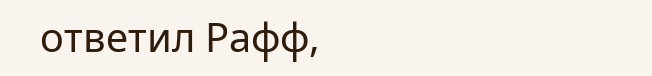ответил Рафф,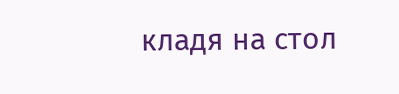кладя на стол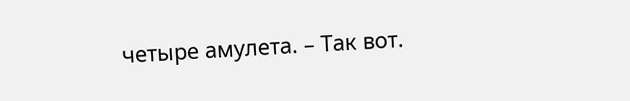четыре амулета. – Так вот.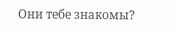Они тебе знакомы?